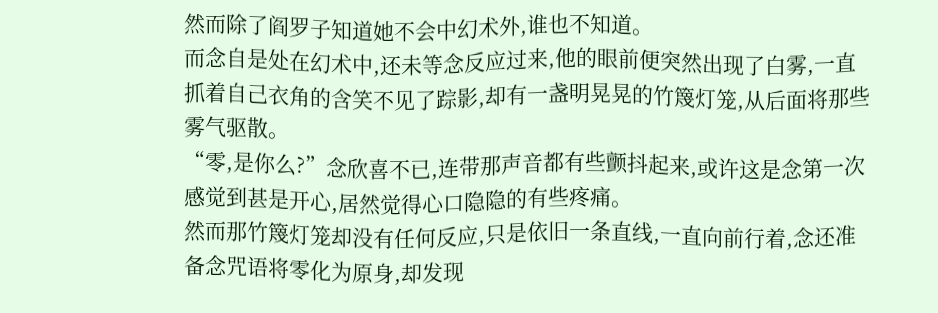然而除了阎罗子知道她不会中幻术外,谁也不知道。
而念自是处在幻术中,还未等念反应过来,他的眼前便突然出现了白雾,一直抓着自己衣角的含笑不见了踪影,却有一盏明晃晃的竹篾灯笼,从后面将那些雾气驱散。
“零,是你么?”念欣喜不已,连带那声音都有些颤抖起来,或许这是念第一次感觉到甚是开心,居然觉得心口隐隐的有些疼痛。
然而那竹篾灯笼却没有任何反应,只是依旧一条直线,一直向前行着,念还准备念咒语将零化为原身,却发现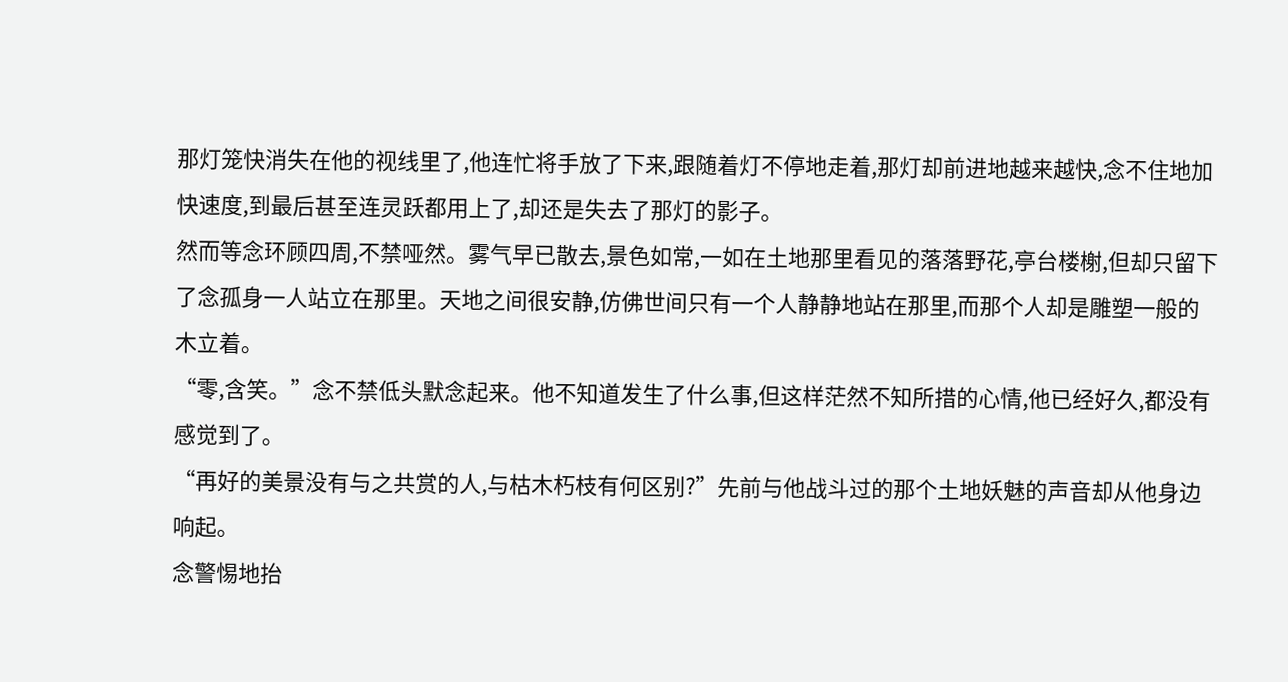那灯笼快消失在他的视线里了,他连忙将手放了下来,跟随着灯不停地走着,那灯却前进地越来越快,念不住地加快速度,到最后甚至连灵跃都用上了,却还是失去了那灯的影子。
然而等念环顾四周,不禁哑然。雾气早已散去,景色如常,一如在土地那里看见的落落野花,亭台楼榭,但却只留下了念孤身一人站立在那里。天地之间很安静,仿佛世间只有一个人静静地站在那里,而那个人却是雕塑一般的木立着。
“零,含笑。”念不禁低头默念起来。他不知道发生了什么事,但这样茫然不知所措的心情,他已经好久,都没有感觉到了。
“再好的美景没有与之共赏的人,与枯木朽枝有何区别?”先前与他战斗过的那个土地妖魅的声音却从他身边响起。
念警惕地抬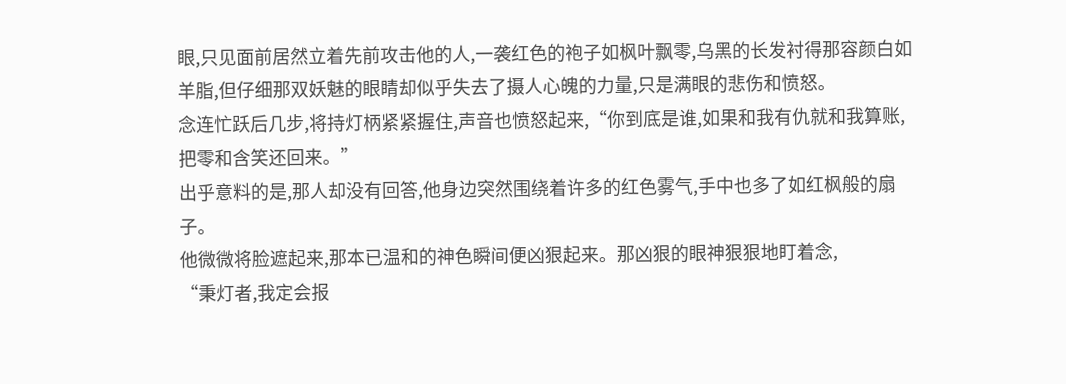眼,只见面前居然立着先前攻击他的人,一袭红色的袍子如枫叶飘零,乌黑的长发衬得那容颜白如羊脂,但仔细那双妖魅的眼睛却似乎失去了摄人心魄的力量,只是满眼的悲伤和愤怒。
念连忙跃后几步,将持灯柄紧紧握住,声音也愤怒起来,“你到底是谁,如果和我有仇就和我算账,把零和含笑还回来。”
出乎意料的是,那人却没有回答,他身边突然围绕着许多的红色雾气,手中也多了如红枫般的扇子。
他微微将脸遮起来,那本已温和的神色瞬间便凶狠起来。那凶狠的眼神狠狠地盯着念,
“秉灯者,我定会报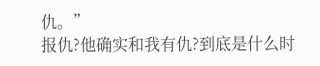仇。”
报仇?他确实和我有仇?到底是什么时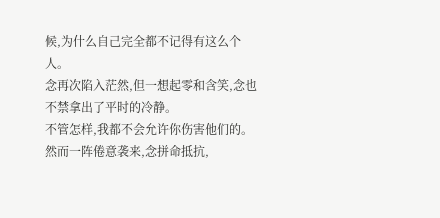候,为什么自己完全都不记得有这么个人。
念再次陷入茫然,但一想起零和含笑,念也不禁拿出了平时的冷静。
不管怎样,我都不会允许你伤害他们的。
然而一阵倦意袭来,念拼命抵抗,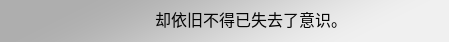却依旧不得已失去了意识。